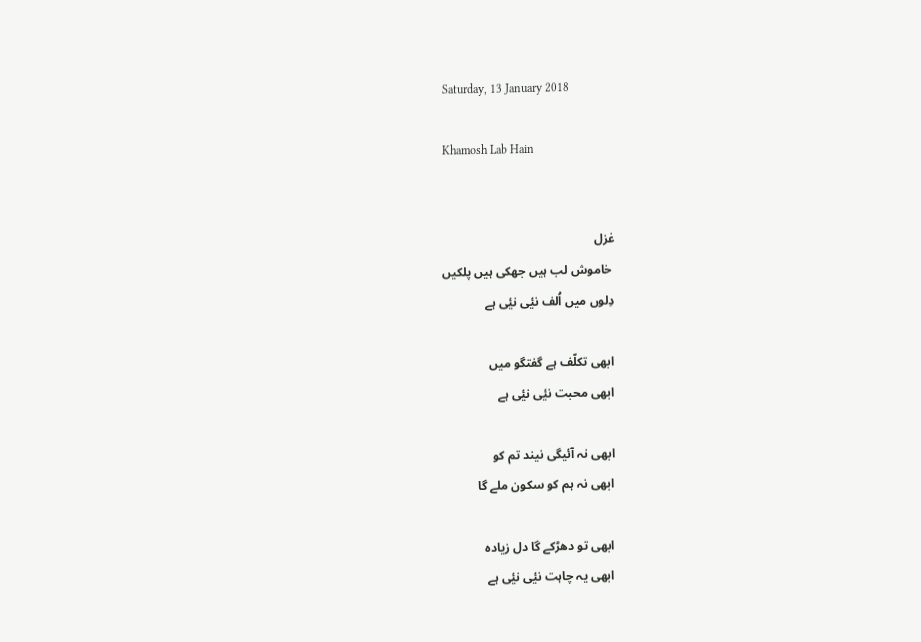Saturday, 13 January 2018

Khamosh Lab Hain


غزل
 خاموش لب ہیں جھکی ہیں پلکیں
دِلوں میں اُلف نیٔی نیٔی ہے

ابھی تکلّف ہے گفتگو میں
ابھی محبت نیٔی نیٔی ہے

ابھی نہ آئیگی نیند تم کو
ابھی نہ ہم کو سکون ملے گا

ابھی تو دھڑکے گا دل زیادہ
ابھی یہ چاہت نیٔی نیٔی ہے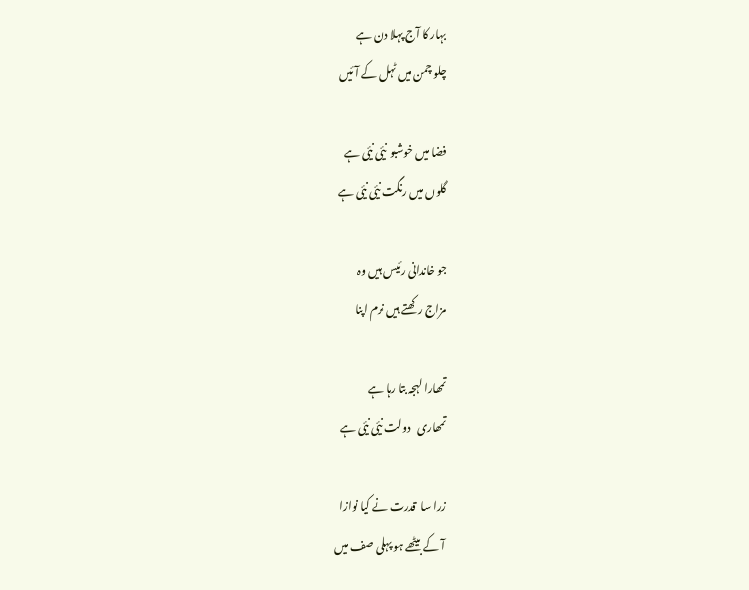بہار کا آج پہلا دن ہے
چلو چمن میں ٹہل کے آئیں

فضا میں خوشبو  نیٔی نیٔی ہے
گلوں میں رنگت نیٔی نیٔی ہے

جو خاندانی رئیس ہیں وہ
مزاج رکھتے ہیں نرم اپنا

تمھارا لہجہ بتا رہا ہے
تمھاری   دولت نیٔی نیٔی ہے

زرا سا  قدرت نے کیا نوازا
 آ کے بیٹھے ہو پہلی صف میں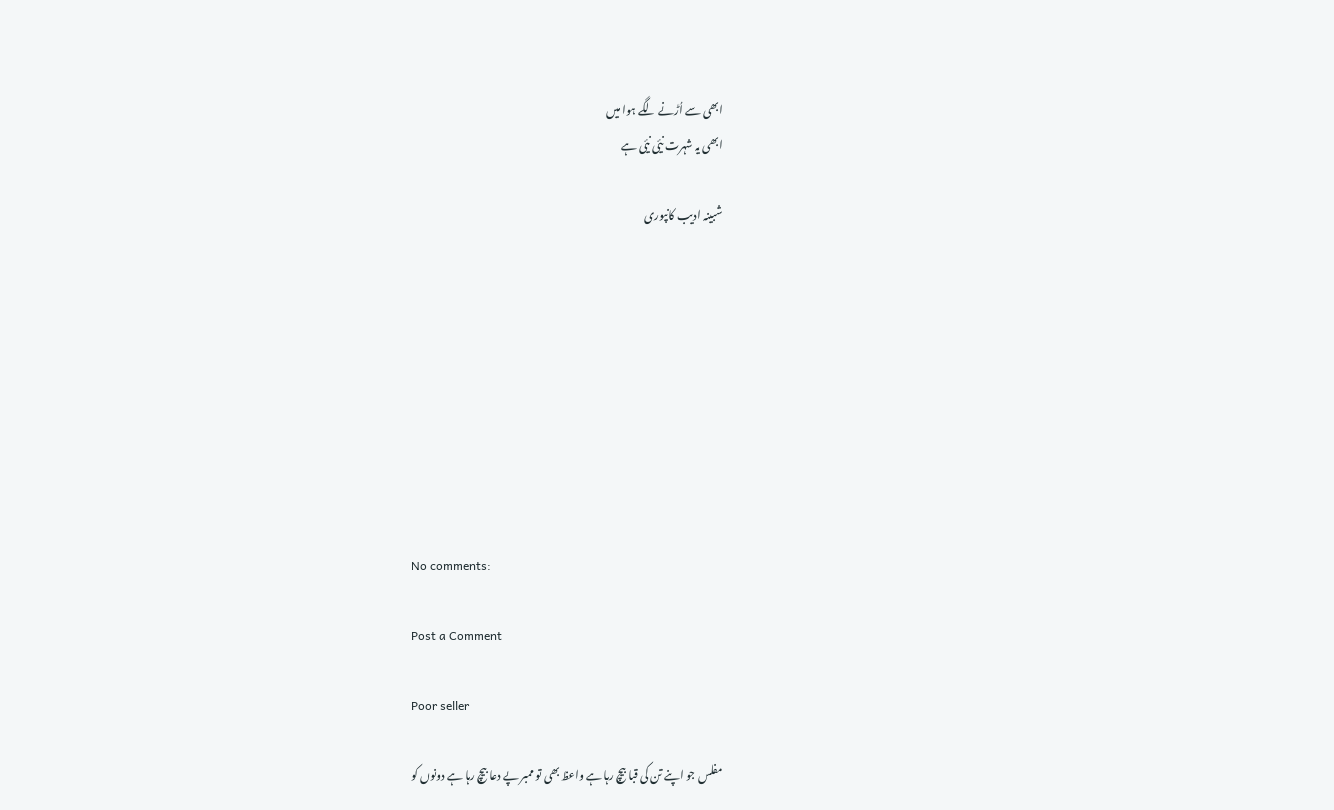ابھی سے اُڑنے لگے ہوا میں
ابھی یہ شہرت نیٔی نیٔی ہے

شبینہ ادیب کانپوری









No comments:

Post a Comment

Poor seller

مفلس جو اپنے تن کی قبا بیچ رہا ہے واعظ بھی تو ممبر پے دعا بیچ رہا ہے دونوں کو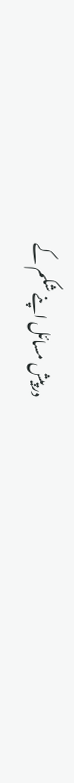درپیش مسائل اپنے شکم کے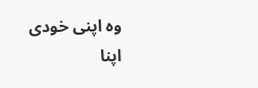وہ اپنی خودی اپنا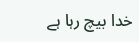خدا بیچ رہا ہے